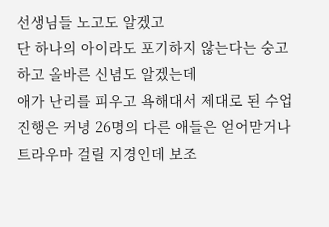선생님들 노고도 알겠고
단 하나의 아이라도 포기하지 않는다는 숭고하고 올바른 신념도 알겠는데
애가 난리를 피우고 욕해대서 제대로 된 수업진행은 커녕 26명의 다른 애들은 얻어맏거나 트라우마 걸릴 지경인데 보조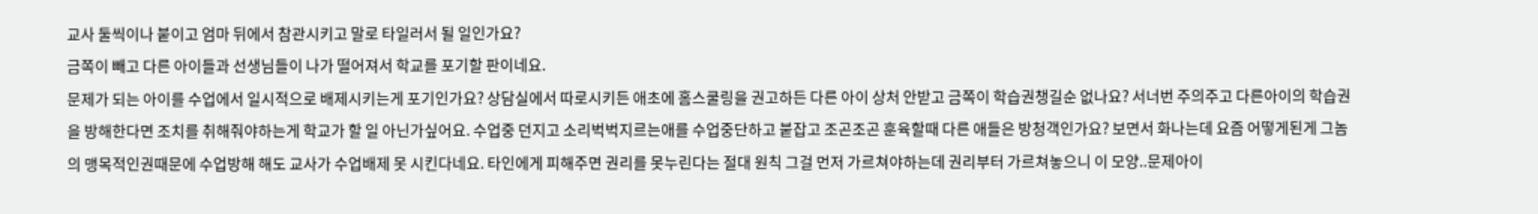교사 둘씩이나 붙이고 엄마 뒤에서 참관시키고 말로 타일러서 될 일인가요?
금쪽이 빼고 다른 아이들과 선생님들이 나가 떨어져서 학교를 포기할 판이네요.
문제가 되는 아이를 수업에서 일시적으로 배제시키는게 포기인가요? 상담실에서 따로시키든 애초에 홈스쿨링을 권고하든 다른 아이 상처 안받고 금쪽이 학습권챙길순 없나요? 서너번 주의주고 다른아이의 학습권을 방해한다면 조치를 취해줘야하는게 학교가 할 일 아닌가싶어요. 수업중 던지고 소리벅벅지르는애를 수업중단하고 붙잡고 조곤조곤 훈육할때 다른 애들은 방청객인가요? 보면서 화나는데 요즘 어떻게된게 그놈의 맹목적인권때문에 수업방해 해도 교사가 수업배제 못 시킨다네요. 타인에게 피해주면 권리를 못누린다는 절대 원칙 그걸 먼저 가르쳐야하는데 권리부터 가르쳐놓으니 이 모양..문제아이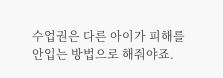수업권은 다른 아이가 피해를 안입는 방법으로 해줘야죠.